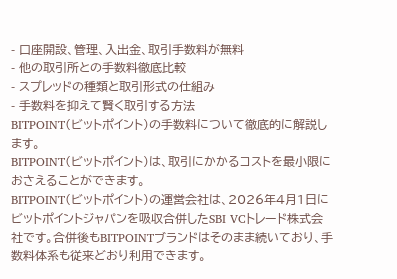- 口座開設、管理、入出金、取引手数料が無料
- 他の取引所との手数料徹底比較
- スプレッドの種類と取引形式の仕組み
- 手数料を抑えて賢く取引する方法
BITPOINT(ビットポイント)の手数料について徹底的に解説します。
BITPOINT(ビットポイント)は、取引にかかるコストを最小限におさえることができます。
BITPOINT(ビットポイント)の運営会社は、2026年4月1日にビットポイントジャパンを吸収合併したSBI VCトレード株式会社です。合併後もBITPOINTブランドはそのまま続いており、手数料体系も従来どおり利用できます。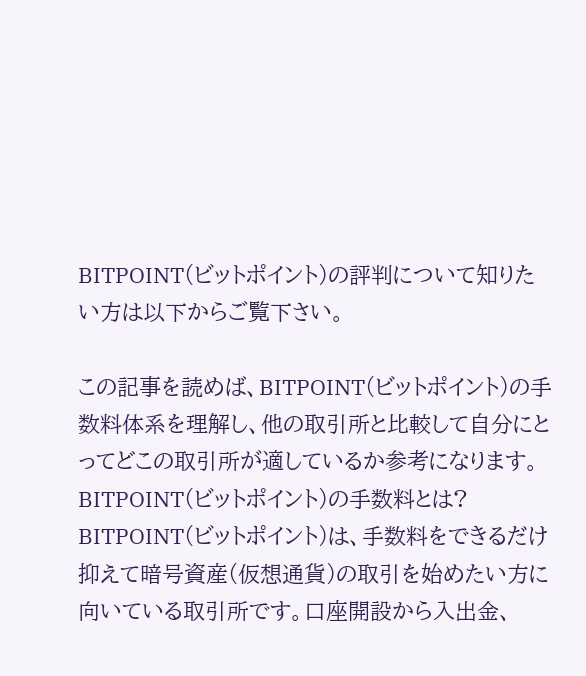BITPOINT(ビットポイント)の評判について知りたい方は以下からご覧下さい。

この記事を読めば、BITPOINT(ビットポイント)の手数料体系を理解し、他の取引所と比較して自分にとってどこの取引所が適しているか参考になります。
BITPOINT(ビットポイント)の手数料とは?
BITPOINT(ビットポイント)は、手数料をできるだけ抑えて暗号資産(仮想通貨)の取引を始めたい方に向いている取引所です。口座開設から入出金、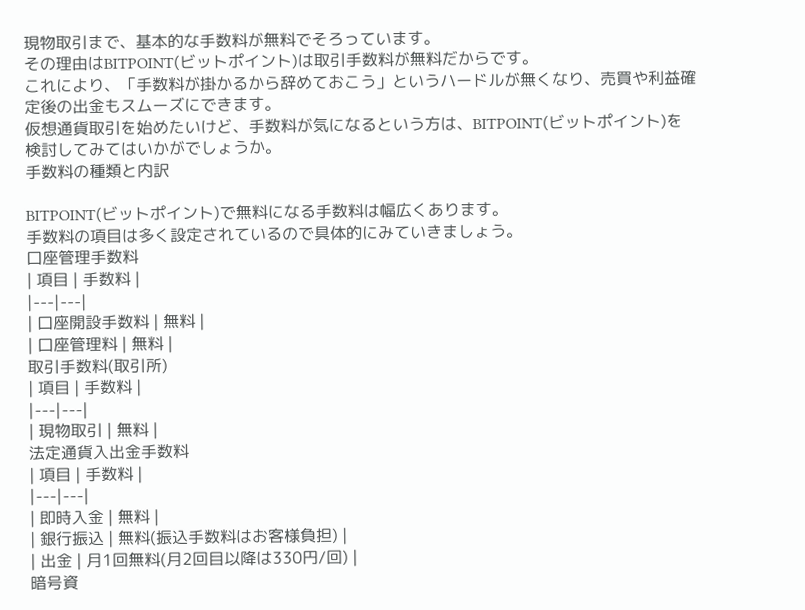現物取引まで、基本的な手数料が無料でそろっています。
その理由はBITPOINT(ビットポイント)は取引手数料が無料だからです。
これにより、「手数料が掛かるから辞めておこう」というハードルが無くなり、売買や利益確定後の出金もスムーズにできます。
仮想通貨取引を始めたいけど、手数料が気になるという方は、BITPOINT(ビットポイント)を検討してみてはいかがでしょうか。
手数料の種類と内訳

BITPOINT(ビットポイント)で無料になる手数料は幅広くあります。
手数料の項目は多く設定されているので具体的にみていきましょう。
口座管理手数料
| 項目 | 手数料 |
|---|---|
| 口座開設手数料 | 無料 |
| 口座管理料 | 無料 |
取引手数料(取引所)
| 項目 | 手数料 |
|---|---|
| 現物取引 | 無料 |
法定通貨入出金手数料
| 項目 | 手数料 |
|---|---|
| 即時入金 | 無料 |
| 銀行振込 | 無料(振込手数料はお客様負担) |
| 出金 | 月1回無料(月2回目以降は330円/回) |
暗号資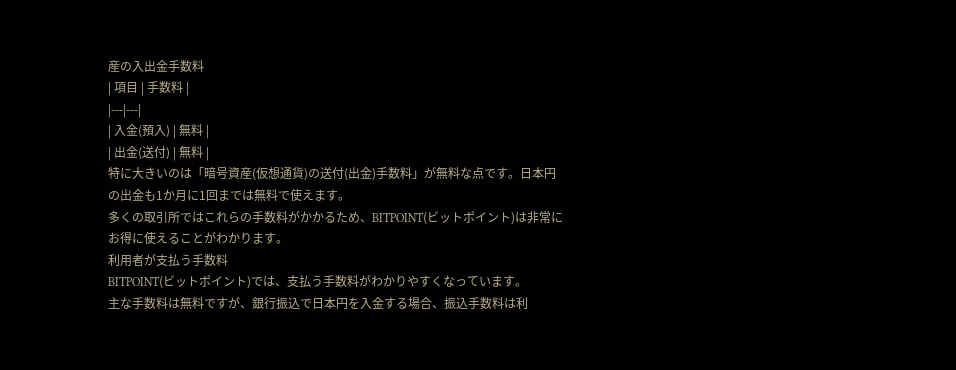産の入出金手数料
| 項目 | 手数料 |
|---|---|
| 入金(預入) | 無料 |
| 出金(送付) | 無料 |
特に大きいのは「暗号資産(仮想通貨)の送付(出金)手数料」が無料な点です。日本円の出金も1か月に1回までは無料で使えます。
多くの取引所ではこれらの手数料がかかるため、BITPOINT(ビットポイント)は非常にお得に使えることがわかります。
利用者が支払う手数料
BITPOINT(ビットポイント)では、支払う手数料がわかりやすくなっています。
主な手数料は無料ですが、銀行振込で日本円を入金する場合、振込手数料は利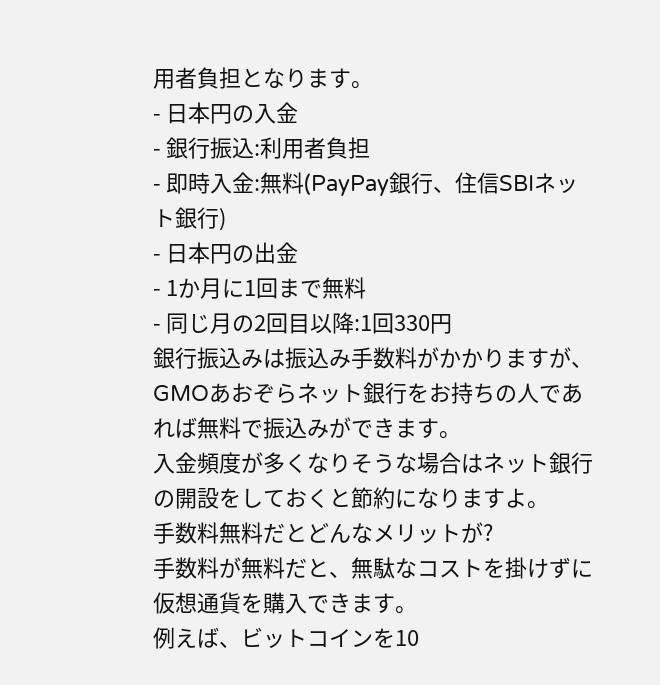用者負担となります。
- 日本円の入金
- 銀行振込:利用者負担
- 即時入金:無料(PayPay銀行、住信SBIネット銀行)
- 日本円の出金
- 1か月に1回まで無料
- 同じ月の2回目以降:1回330円
銀行振込みは振込み手数料がかかりますが、GMOあおぞらネット銀行をお持ちの人であれば無料で振込みができます。
入金頻度が多くなりそうな場合はネット銀行の開設をしておくと節約になりますよ。
手数料無料だとどんなメリットが?
手数料が無料だと、無駄なコストを掛けずに仮想通貨を購入できます。
例えば、ビットコインを10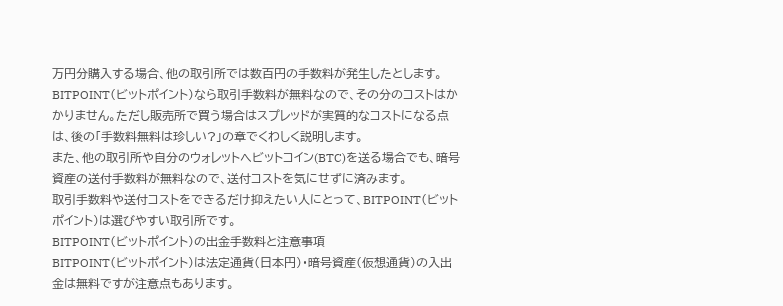万円分購入する場合、他の取引所では数百円の手数料が発生したとします。
BITPOINT(ビットポイント)なら取引手数料が無料なので、その分のコストはかかりません。ただし販売所で買う場合はスプレッドが実質的なコストになる点は、後の「手数料無料は珍しい?」の章でくわしく説明します。
また、他の取引所や自分のウォレットへビットコイン(BTC)を送る場合でも、暗号資産の送付手数料が無料なので、送付コストを気にせずに済みます。
取引手数料や送付コストをできるだけ抑えたい人にとって、BITPOINT(ビットポイント)は選びやすい取引所です。
BITPOINT(ビットポイント)の出金手数料と注意事項
BITPOINT(ビットポイント)は法定通貨(日本円)・暗号資産(仮想通貨)の入出金は無料ですが注意点もあります。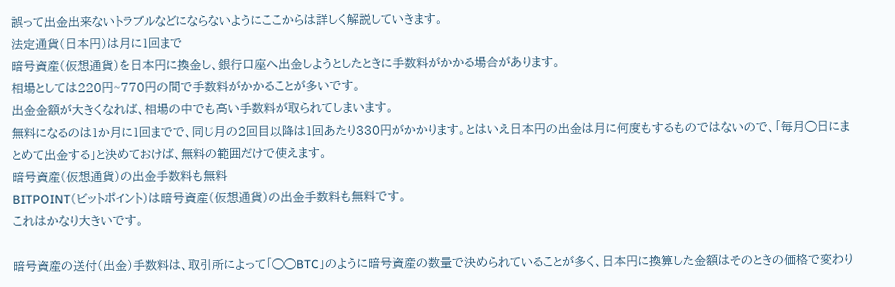誤って出金出来ないトラブルなどにならないようにここからは詳しく解説していきます。
法定通貨(日本円)は月に1回まで
暗号資産(仮想通貨)を日本円に換金し、銀行口座へ出金しようとしたときに手数料がかかる場合があります。
相場としては220円~770円の間で手数料がかかることが多いです。
出金金額が大きくなれば、相場の中でも高い手数料が取られてしまいます。
無料になるのは1か月に1回までで、同じ月の2回目以降は1回あたり330円がかかります。とはいえ日本円の出金は月に何度もするものではないので、「毎月◯日にまとめて出金する」と決めておけば、無料の範囲だけで使えます。
暗号資産(仮想通貨)の出金手数料も無料
BITPOINT(ビットポイント)は暗号資産(仮想通貨)の出金手数料も無料です。
これはかなり大きいです。

暗号資産の送付(出金)手数料は、取引所によって「◯◯BTC」のように暗号資産の数量で決められていることが多く、日本円に換算した金額はそのときの価格で変わり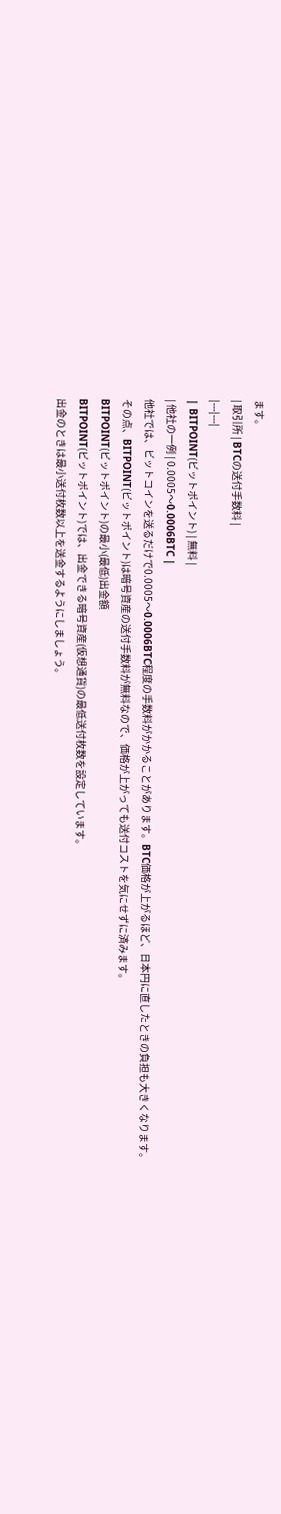ます。
| 取引所 | BTCの送付手数料 |
|---|---|
| BITPOINT(ビットポイント) | 無料 |
| 他社の一例 | 0.0005〜0.0006BTC |
他社では、ビットコインを送るだけで0.0005〜0.0006BTC程度の手数料がかかることがあります。BTC価格が上がるほど、日本円に直したときの負担も大きくなります。
その点、BITPOINT(ビットポイント)は暗号資産の送付手数料が無料なので、価格が上がっても送付コストを気にせずに済みます。
BITPOINT(ビットポイント)の最小(最低)出金額
BITPOINT(ビットポイント)では、出金できる暗号資産(仮想通貨)の最低送付枚数を設定しています。
出金のときは最小送付枚数以上を送金するようにしましょう。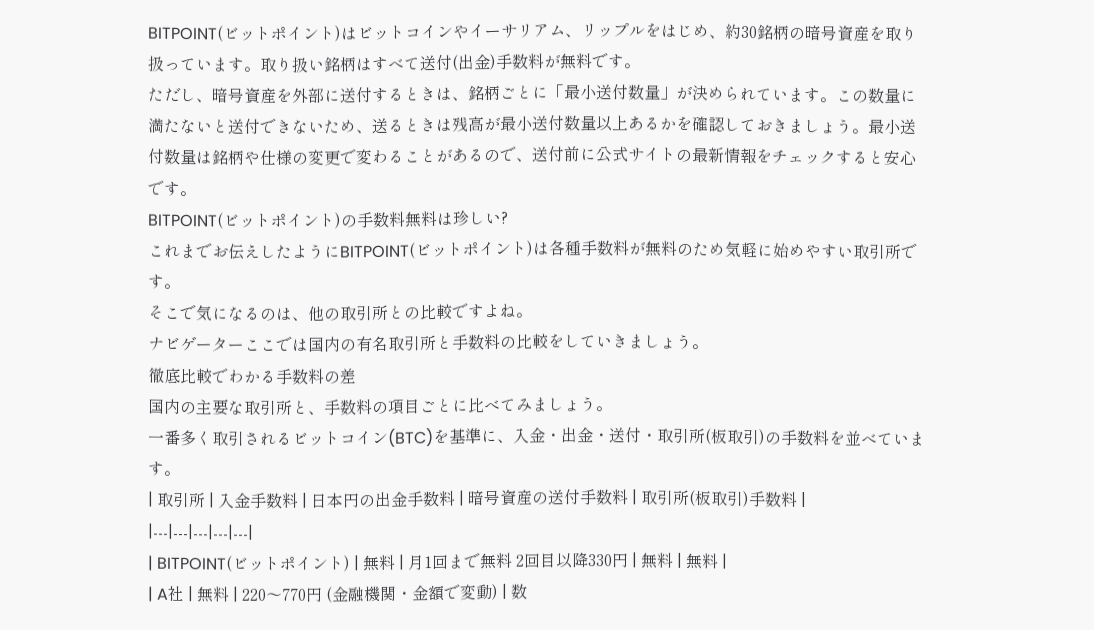BITPOINT(ビットポイント)はビットコインやイーサリアム、リップルをはじめ、約30銘柄の暗号資産を取り扱っています。取り扱い銘柄はすべて送付(出金)手数料が無料です。
ただし、暗号資産を外部に送付するときは、銘柄ごとに「最小送付数量」が決められています。この数量に満たないと送付できないため、送るときは残高が最小送付数量以上あるかを確認しておきましょう。最小送付数量は銘柄や仕様の変更で変わることがあるので、送付前に公式サイトの最新情報をチェックすると安心です。
BITPOINT(ビットポイント)の手数料無料は珍しい?
これまでお伝えしたようにBITPOINT(ビットポイント)は各種手数料が無料のため気軽に始めやすい取引所です。
そこで気になるのは、他の取引所との比較ですよね。
ナビゲーターここでは国内の有名取引所と手数料の比較をしていきましょう。
徹底比較でわかる手数料の差
国内の主要な取引所と、手数料の項目ごとに比べてみましょう。
一番多く取引されるビットコイン(BTC)を基準に、入金・出金・送付・取引所(板取引)の手数料を並べています。
| 取引所 | 入金手数料 | 日本円の出金手数料 | 暗号資産の送付手数料 | 取引所(板取引)手数料 |
|---|---|---|---|---|
| BITPOINT(ビットポイント) | 無料 | 月1回まで無料 2回目以降330円 | 無料 | 無料 |
| A社 | 無料 | 220〜770円 (金融機関・金額で変動) | 数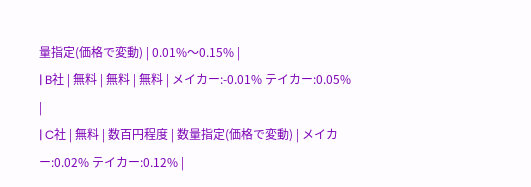量指定(価格で変動) | 0.01%〜0.15% |
| B社 | 無料 | 無料 | 無料 | メイカー:-0.01% テイカー:0.05% |
| C社 | 無料 | 数百円程度 | 数量指定(価格で変動) | メイカー:0.02% テイカー:0.12% |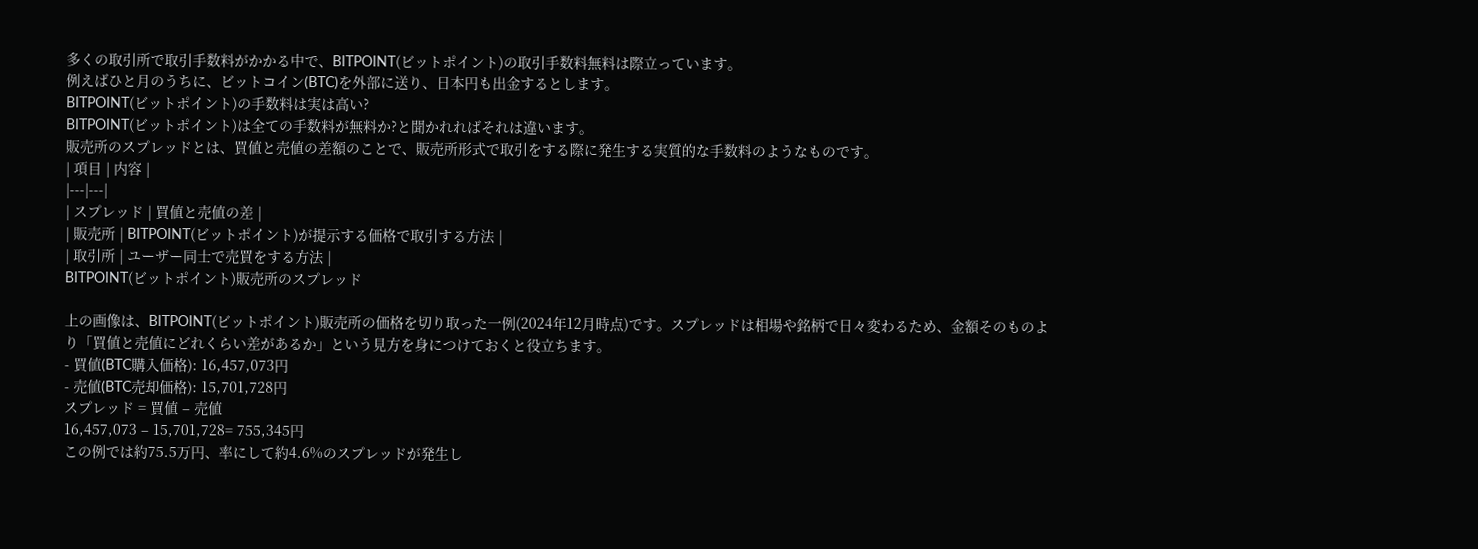多くの取引所で取引手数料がかかる中で、BITPOINT(ビットポイント)の取引手数料無料は際立っています。
例えばひと月のうちに、ビットコイン(BTC)を外部に送り、日本円も出金するとします。
BITPOINT(ビットポイント)の手数料は実は高い?
BITPOINT(ビットポイント)は全ての手数料が無料か?と聞かれればそれは違います。
販売所のスプレッドとは、買値と売値の差額のことで、販売所形式で取引をする際に発生する実質的な手数料のようなものです。
| 項目 | 内容 |
|---|---|
| スプレッド | 買値と売値の差 |
| 販売所 | BITPOINT(ビットポイント)が提示する価格で取引する方法 |
| 取引所 | ユーザー同士で売買をする方法 |
BITPOINT(ビットポイント)販売所のスプレッド

上の画像は、BITPOINT(ビットポイント)販売所の価格を切り取った一例(2024年12月時点)です。スプレッドは相場や銘柄で日々変わるため、金額そのものより「買値と売値にどれくらい差があるか」という見方を身につけておくと役立ちます。
- 買値(BTC購入価格): 16,457,073円
- 売値(BTC売却価格): 15,701,728円
スプレッド = 買値 – 売値
16,457,073 – 15,701,728= 755,345円
この例では約75.5万円、率にして約4.6%のスプレッドが発生し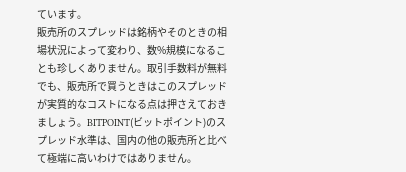ています。
販売所のスプレッドは銘柄やそのときの相場状況によって変わり、数%規模になることも珍しくありません。取引手数料が無料でも、販売所で買うときはこのスプレッドが実質的なコストになる点は押さえておきましょう。BITPOINT(ビットポイント)のスプレッド水準は、国内の他の販売所と比べて極端に高いわけではありません。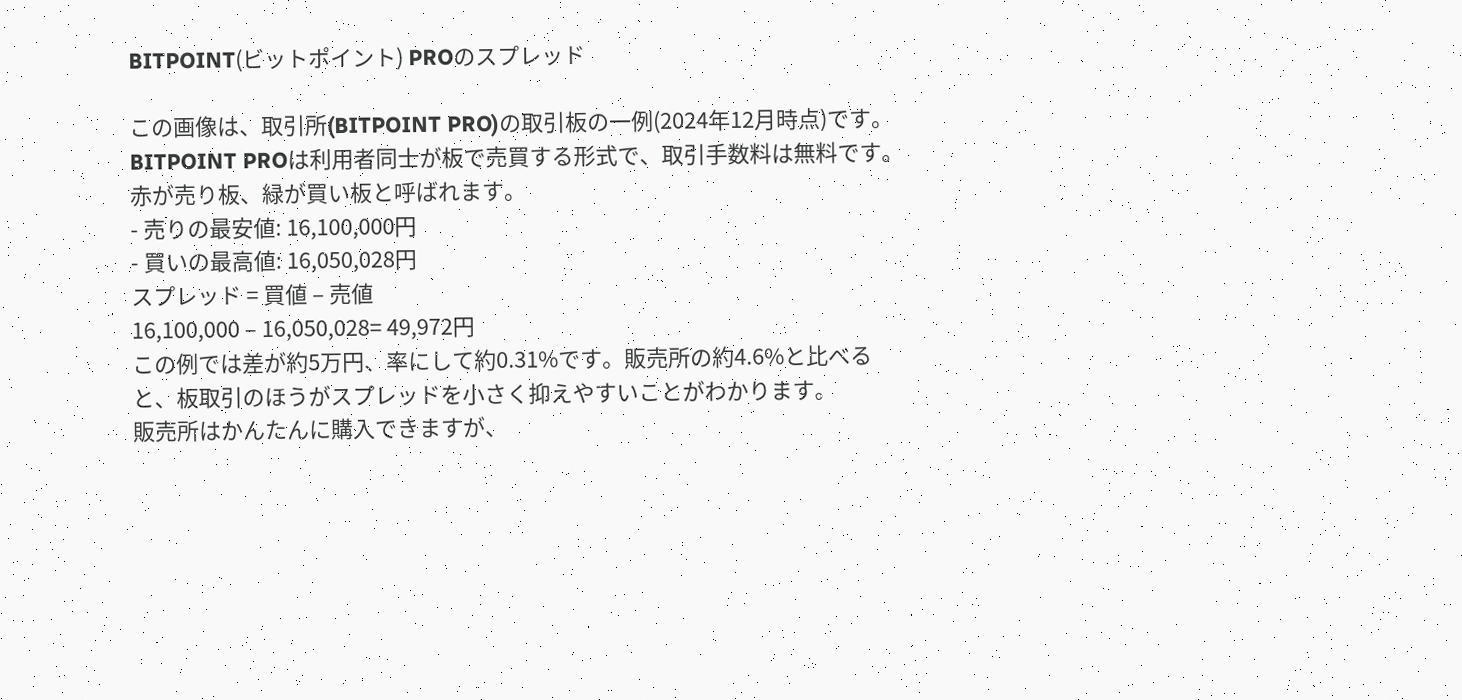BITPOINT(ビットポイント) PROのスプレッド

この画像は、取引所(BITPOINT PRO)の取引板の一例(2024年12月時点)です。BITPOINT PROは利用者同士が板で売買する形式で、取引手数料は無料です。
赤が売り板、緑が買い板と呼ばれます。
- 売りの最安値: 16,100,000円
- 買いの最高値: 16,050,028円
スプレッド = 買値 – 売値
16,100,000 – 16,050,028= 49,972円
この例では差が約5万円、率にして約0.31%です。販売所の約4.6%と比べると、板取引のほうがスプレッドを小さく抑えやすいことがわかります。
販売所はかんたんに購入できますが、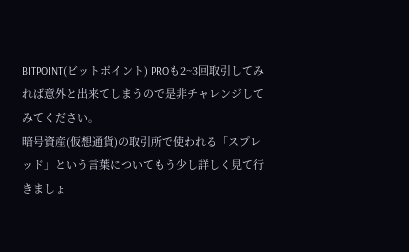BITPOINT(ビットポイント) PROも2~3回取引してみれば意外と出来てしまうので是非チャレンジしてみてください。
暗号資産(仮想通貨)の取引所で使われる「スプレッド」という言葉についてもう少し詳しく見て行きましょ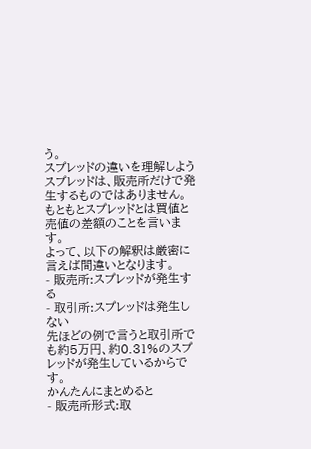う。
スプレッドの違いを理解しよう
スプレッドは、販売所だけで発生するものではありません。
もともとスプレッドとは買値と売値の差額のことを言います。
よって、以下の解釈は厳密に言えば間違いとなります。
- 販売所:スプレッドが発生する
- 取引所:スプレッドは発生しない
先ほどの例で言うと取引所でも約5万円、約0.31%のスプレッドが発生しているからです。
かんたんにまとめると
- 販売所形式:取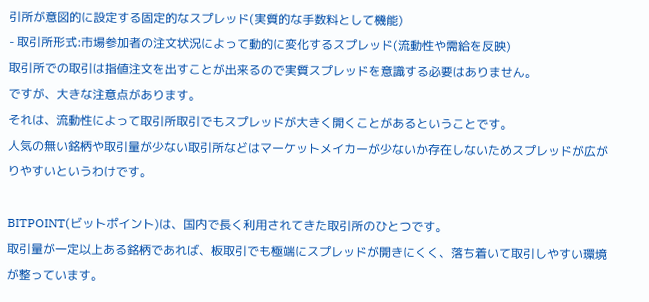引所が意図的に設定する固定的なスプレッド(実質的な手数料として機能)
- 取引所形式:市場参加者の注文状況によって動的に変化するスプレッド(流動性や需給を反映)
取引所での取引は指値注文を出すことが出来るので実質スプレッドを意識する必要はありません。
ですが、大きな注意点があります。
それは、流動性によって取引所取引でもスプレッドが大きく開くことがあるということです。
人気の無い銘柄や取引量が少ない取引所などはマーケットメイカーが少ないか存在しないためスプレッドが広がりやすいというわけです。

BITPOINT(ビットポイント)は、国内で長く利用されてきた取引所のひとつです。
取引量が一定以上ある銘柄であれば、板取引でも極端にスプレッドが開きにくく、落ち着いて取引しやすい環境が整っています。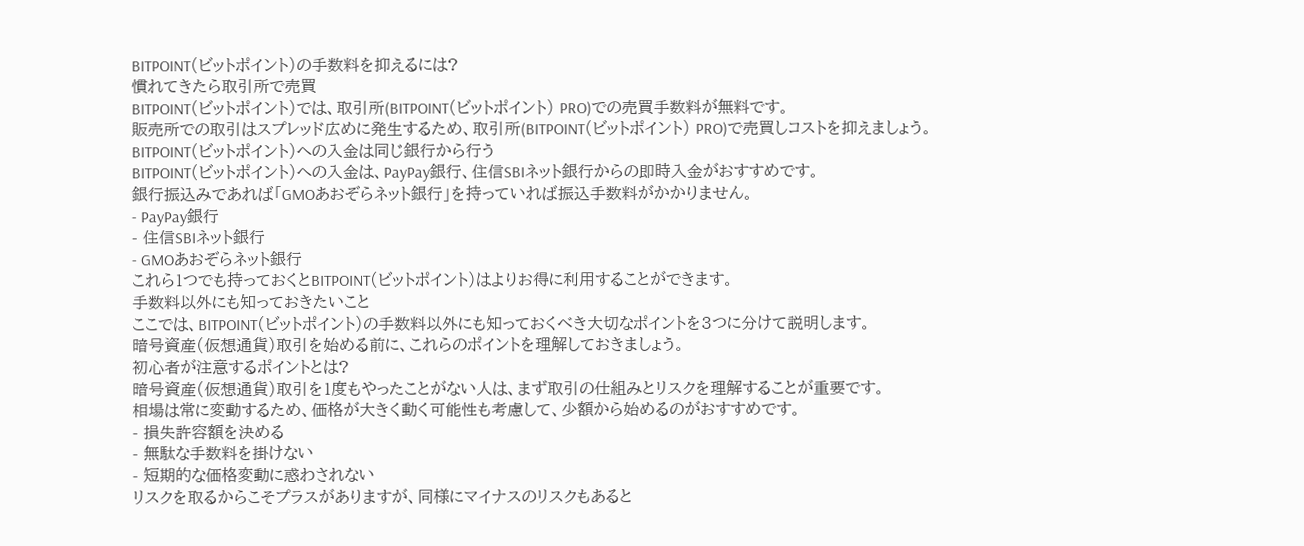BITPOINT(ビットポイント)の手数料を抑えるには?
慣れてきたら取引所で売買
BITPOINT(ビットポイント)では、取引所(BITPOINT(ビットポイント) PRO)での売買手数料が無料です。
販売所での取引はスプレッド広めに発生するため、取引所(BITPOINT(ビットポイント) PRO)で売買しコストを抑えましょう。
BITPOINT(ビットポイント)への入金は同じ銀行から行う
BITPOINT(ビットポイント)への入金は、PayPay銀行、住信SBIネット銀行からの即時入金がおすすめです。
銀行振込みであれば「GMOあおぞらネット銀行」を持っていれば振込手数料がかかりません。
- PayPay銀行
- 住信SBIネット銀行
- GMOあおぞらネット銀行
これら1つでも持っておくとBITPOINT(ビットポイント)はよりお得に利用することができます。
手数料以外にも知っておきたいこと
ここでは、BITPOINT(ビットポイント)の手数料以外にも知っておくべき大切なポイントを3つに分けて説明します。
暗号資産(仮想通貨)取引を始める前に、これらのポイントを理解しておきましょう。
初心者が注意するポイントとは?
暗号資産(仮想通貨)取引を1度もやったことがない人は、まず取引の仕組みとリスクを理解することが重要です。
相場は常に変動するため、価格が大きく動く可能性も考慮して、少額から始めるのがおすすめです。
- 損失許容額を決める
- 無駄な手数料を掛けない
- 短期的な価格変動に惑わされない
リスクを取るからこそプラスがありますが、同様にマイナスのリスクもあると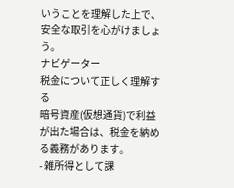いうことを理解した上で、安全な取引を心がけましょう。
ナビゲーター
税金について正しく理解する
暗号資産(仮想通貨)で利益が出た場合は、税金を納める義務があります。
- 雑所得として課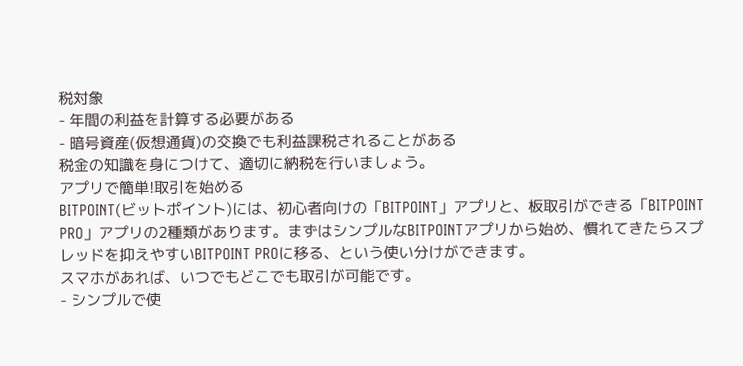税対象
- 年間の利益を計算する必要がある
- 暗号資産(仮想通貨)の交換でも利益課税されることがある
税金の知識を身につけて、適切に納税を行いましょう。
アプリで簡単!取引を始める
BITPOINT(ビットポイント)には、初心者向けの「BITPOINT」アプリと、板取引ができる「BITPOINT PRO」アプリの2種類があります。まずはシンプルなBITPOINTアプリから始め、慣れてきたらスプレッドを抑えやすいBITPOINT PROに移る、という使い分けができます。
スマホがあれば、いつでもどこでも取引が可能です。
- シンプルで使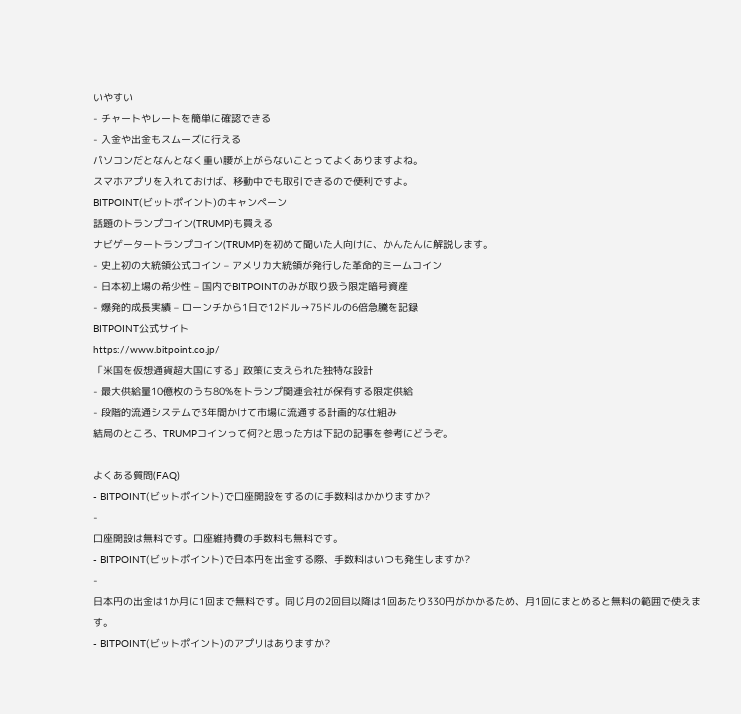いやすい
- チャートやレートを簡単に確認できる
- 入金や出金もスムーズに行える
パソコンだとなんとなく重い腰が上がらないことってよくありますよね。
スマホアプリを入れておけば、移動中でも取引できるので便利ですよ。
BITPOINT(ビットポイント)のキャンペーン
話題のトランプコイン(TRUMP)も買える
ナビゲータートランプコイン(TRUMP)を初めて聞いた人向けに、かんたんに解説します。
- 史上初の大統領公式コイン – アメリカ大統領が発行した革命的ミームコイン
- 日本初上場の希少性 – 国内でBITPOINTのみが取り扱う限定暗号資産
- 爆発的成長実績 – ローンチから1日で12ドル→75ドルの6倍急騰を記録
BITPOINT公式サイト
https://www.bitpoint.co.jp/
「米国を仮想通貨超大国にする」政策に支えられた独特な設計
- 最大供給量10億枚のうち80%をトランプ関連会社が保有する限定供給
- 段階的流通システムで3年間かけて市場に流通する計画的な仕組み
結局のところ、TRUMPコインって何?と思った方は下記の記事を参考にどうぞ。

よくある質問(FAQ)
- BITPOINT(ビットポイント)で口座開設をするのに手数料はかかりますか?
-
口座開設は無料です。口座維持費の手数料も無料です。
- BITPOINT(ビットポイント)で日本円を出金する際、手数料はいつも発生しますか?
-
日本円の出金は1か月に1回まで無料です。同じ月の2回目以降は1回あたり330円がかかるため、月1回にまとめると無料の範囲で使えます。
- BITPOINT(ビットポイント)のアプリはありますか?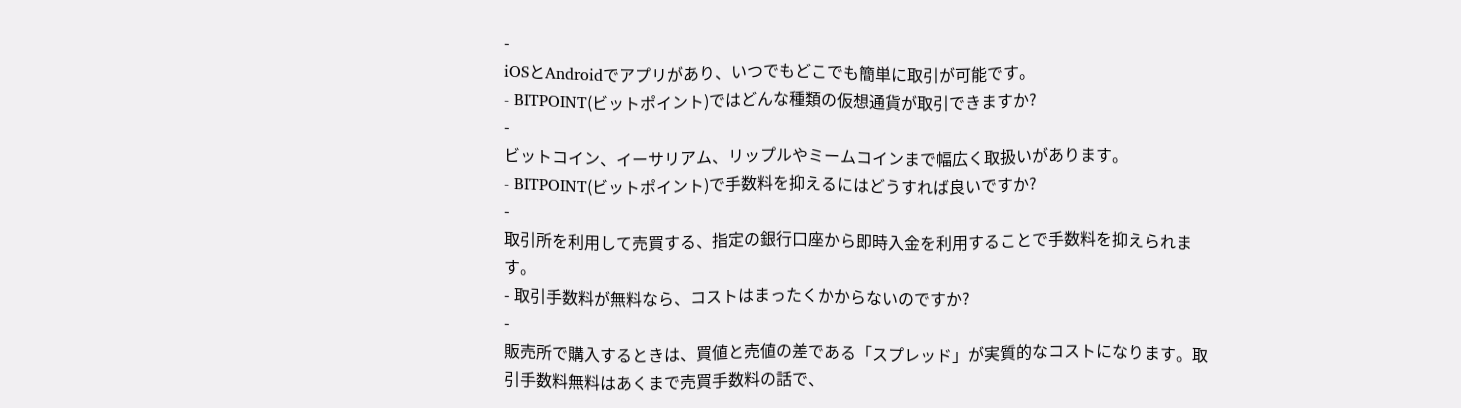-
iOSとAndroidでアプリがあり、いつでもどこでも簡単に取引が可能です。
- BITPOINT(ビットポイント)ではどんな種類の仮想通貨が取引できますか?
-
ビットコイン、イーサリアム、リップルやミームコインまで幅広く取扱いがあります。
- BITPOINT(ビットポイント)で手数料を抑えるにはどうすれば良いですか?
-
取引所を利用して売買する、指定の銀行口座から即時入金を利用することで手数料を抑えられます。
- 取引手数料が無料なら、コストはまったくかからないのですか?
-
販売所で購入するときは、買値と売値の差である「スプレッド」が実質的なコストになります。取引手数料無料はあくまで売買手数料の話で、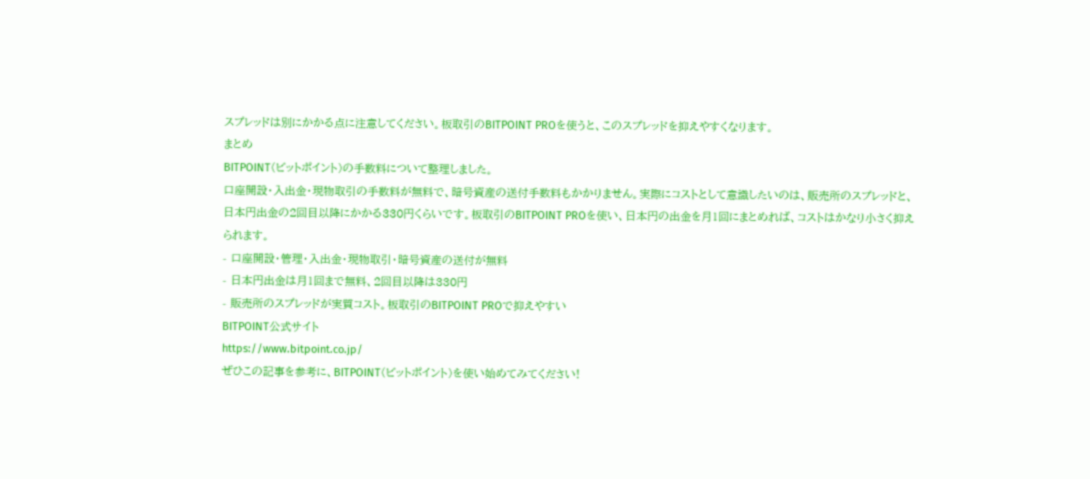スプレッドは別にかかる点に注意してください。板取引のBITPOINT PROを使うと、このスプレッドを抑えやすくなります。
まとめ
BITPOINT(ビットポイント)の手数料について整理しました。
口座開設・入出金・現物取引の手数料が無料で、暗号資産の送付手数料もかかりません。実際にコストとして意識したいのは、販売所のスプレッドと、日本円出金の2回目以降にかかる330円くらいです。板取引のBITPOINT PROを使い、日本円の出金を月1回にまとめれば、コストはかなり小さく抑えられます。
- 口座開設・管理・入出金・現物取引・暗号資産の送付が無料
- 日本円出金は月1回まで無料、2回目以降は330円
- 販売所のスプレッドが実質コスト。板取引のBITPOINT PROで抑えやすい
BITPOINT公式サイト
https://www.bitpoint.co.jp/
ぜひこの記事を参考に、BITPOINT(ビットポイント)を使い始めてみてください!